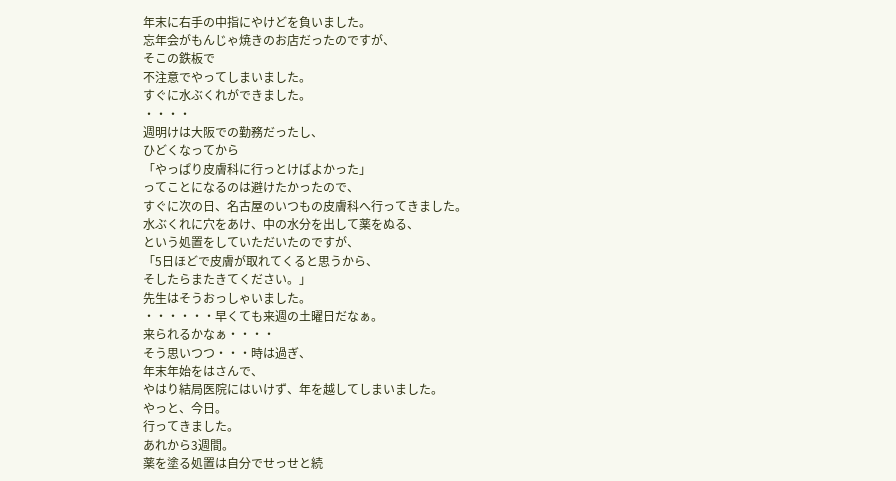年末に右手の中指にやけどを負いました。
忘年会がもんじゃ焼きのお店だったのですが、
そこの鉄板で
不注意でやってしまいました。
すぐに水ぶくれができました。
・・・・
週明けは大阪での勤務だったし、
ひどくなってから
「やっぱり皮膚科に行っとけばよかった」
ってことになるのは避けたかったので、
すぐに次の日、名古屋のいつもの皮膚科へ行ってきました。
水ぶくれに穴をあけ、中の水分を出して薬をぬる、
という処置をしていただいたのですが、
「5日ほどで皮膚が取れてくると思うから、
そしたらまたきてください。」
先生はそうおっしゃいました。
・・・・・・早くても来週の土曜日だなぁ。
来られるかなぁ・・・・
そう思いつつ・・・時は過ぎ、
年末年始をはさんで、
やはり結局医院にはいけず、年を越してしまいました。
やっと、今日。
行ってきました。
あれから3週間。
薬を塗る処置は自分でせっせと続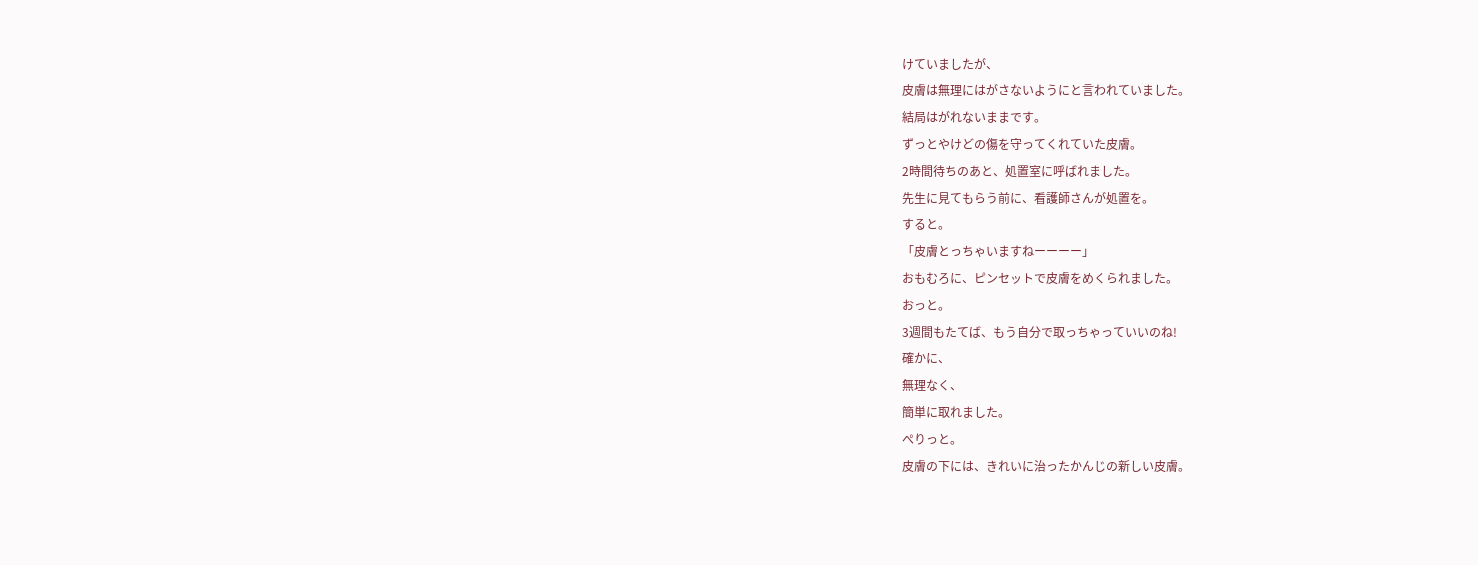けていましたが、
皮膚は無理にはがさないようにと言われていました。
結局はがれないままです。
ずっとやけどの傷を守ってくれていた皮膚。
2時間待ちのあと、処置室に呼ばれました。
先生に見てもらう前に、看護師さんが処置を。
すると。
「皮膚とっちゃいますねーーーー」
おもむろに、ピンセットで皮膚をめくられました。
おっと。
3週間もたてば、もう自分で取っちゃっていいのね!
確かに、
無理なく、
簡単に取れました。
ぺりっと。
皮膚の下には、きれいに治ったかんじの新しい皮膚。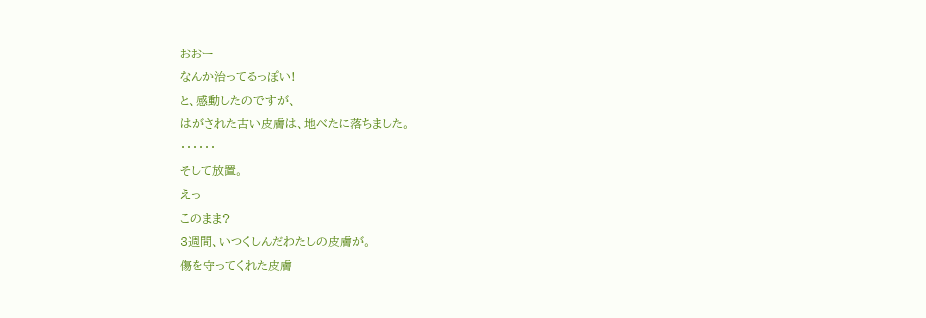おおー
なんか治ってるっぽい!
と、感動したのですが、
はがされた古い皮膚は、地べたに落ちました。
・・・・・・
そして放置。
えっ
このまま?
3週間、いつくしんだわたしの皮膚が。
傷を守ってくれた皮膚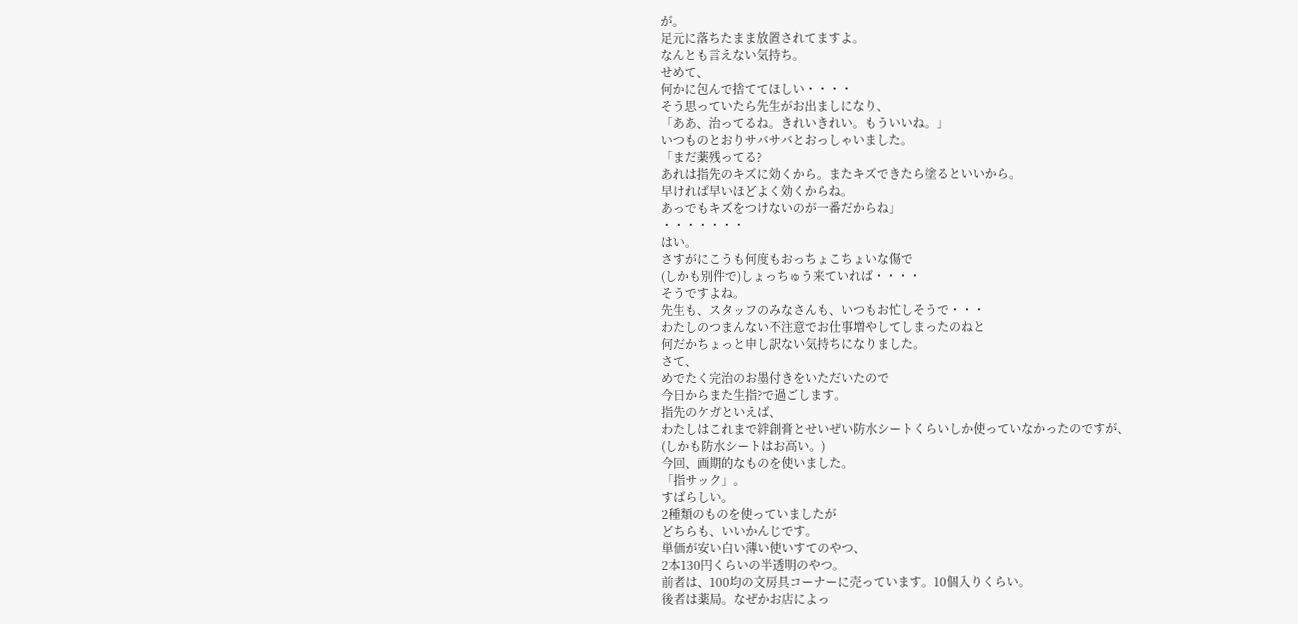が。
足元に落ちたまま放置されてますよ。
なんとも言えない気持ち。
せめて、
何かに包んで捨ててほしい・・・・
そう思っていたら先生がお出ましになり、
「ああ、治ってるね。きれいきれい。もういいね。」
いつものとおりサバサバとおっしゃいました。
「まだ薬残ってる?
あれは指先のキズに効くから。またキズできたら塗るといいから。
早ければ早いほどよく効くからね。
あっでもキズをつけないのが一番だからね」
・・・・・・・
はい。
さすがにこうも何度もおっちょこちょいな傷で
(しかも別件で)しょっちゅう来ていれば・・・・
そうですよね。
先生も、スタッフのみなさんも、いつもお忙しそうで・・・
わたしのつまんない不注意でお仕事増やしてしまったのねと
何だかちょっと申し訳ない気持ちになりました。
さて、
めでたく完治のお墨付きをいただいたので
今日からまた生指?で過ごします。
指先のケガといえば、
わたしはこれまで絆創膏とせいぜい防水シートくらいしか使っていなかったのですが、
(しかも防水シートはお高い。)
今回、画期的なものを使いました。
「指サック」。
すばらしい。
2種類のものを使っていましたが
どちらも、いいかんじです。
単価が安い白い薄い使いすてのやつ、
2本130円くらいの半透明のやつ。
前者は、100均の文房具コーナーに売っています。10個入りくらい。
後者は薬局。なぜかお店によっ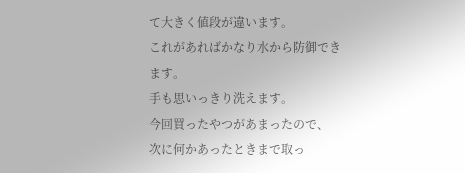て大きく値段が違います。
これがあればかなり水から防御できます。
手も思いっきり洗えます。
今回買ったやつがあまったので、
次に何かあったときまで取っ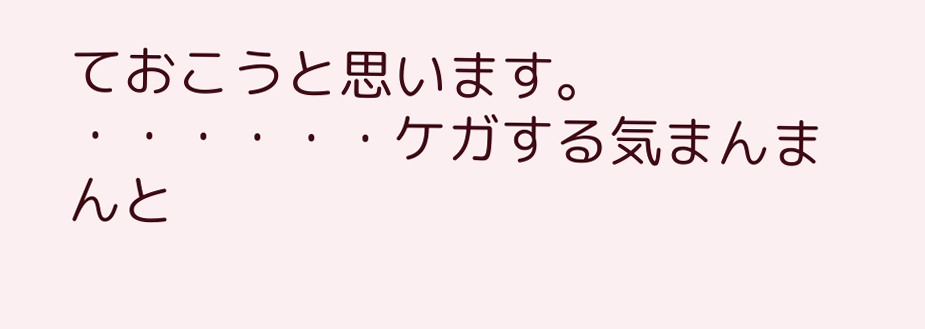ておこうと思います。
・・・・・・ケガする気まんまんと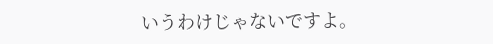いうわけじゃないですよ。